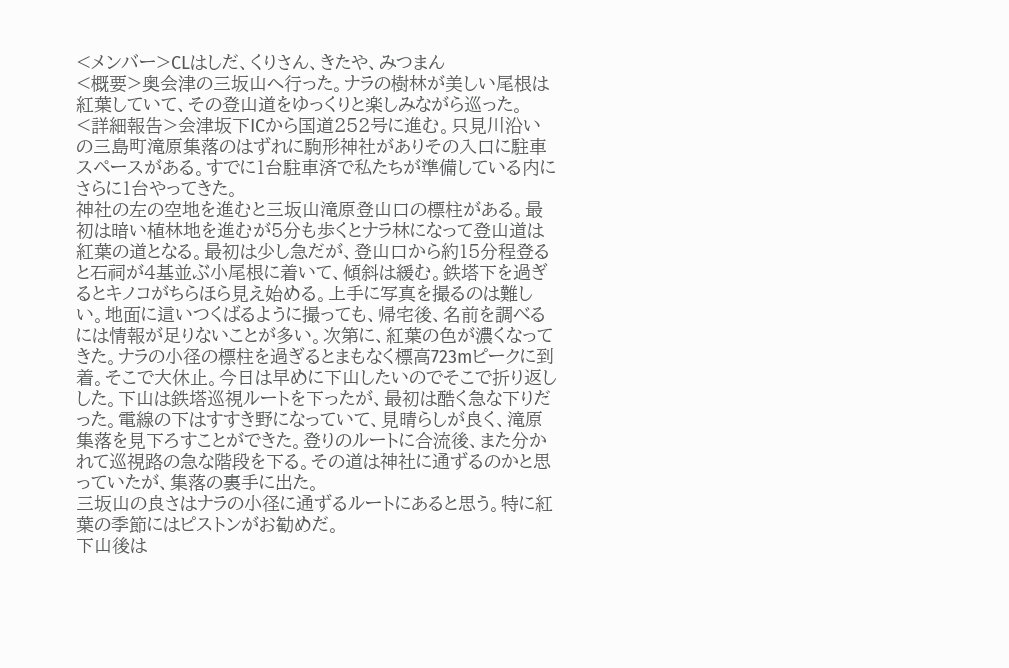<メンバー>CLはしだ、くりさん、きたや、みつまん
<概要>奥会津の三坂山へ行った。ナラの樹林が美しい尾根は紅葉していて、その登山道をゆっくりと楽しみながら巡った。
<詳細報告>会津坂下ICから国道252号に進む。只見川沿いの三島町滝原集落のはずれに駒形神社がありその入口に駐車スペースがある。すでに1台駐車済で私たちが準備している内にさらに1台やってきた。
神社の左の空地を進むと三坂山滝原登山口の標柱がある。最初は暗い植林地を進むが5分も歩くとナラ林になって登山道は紅葉の道となる。最初は少し急だが、登山口から約15分程登ると石祠が4基並ぶ小尾根に着いて、傾斜は緩む。鉄塔下を過ぎるとキノコがちらほら見え始める。上手に写真を撮るのは難しい。地面に這いつくばるように撮っても、帰宅後、名前を調べるには情報が足りないことが多い。次第に、紅葉の色が濃くなってきた。ナラの小径の標柱を過ぎるとまもなく標高723mピークに到着。そこで大休止。今日は早めに下山したいのでそこで折り返しした。下山は鉄塔巡視ルートを下ったが、最初は酷く急な下りだった。電線の下はすすき野になっていて、見晴らしが良く、滝原集落を見下ろすことができた。登りのルートに合流後、また分かれて巡視路の急な階段を下る。その道は神社に通ずるのかと思っていたが、集落の裏手に出た。
三坂山の良さはナラの小径に通ずるルートにあると思う。特に紅葉の季節にはピストンがお勧めだ。
下山後は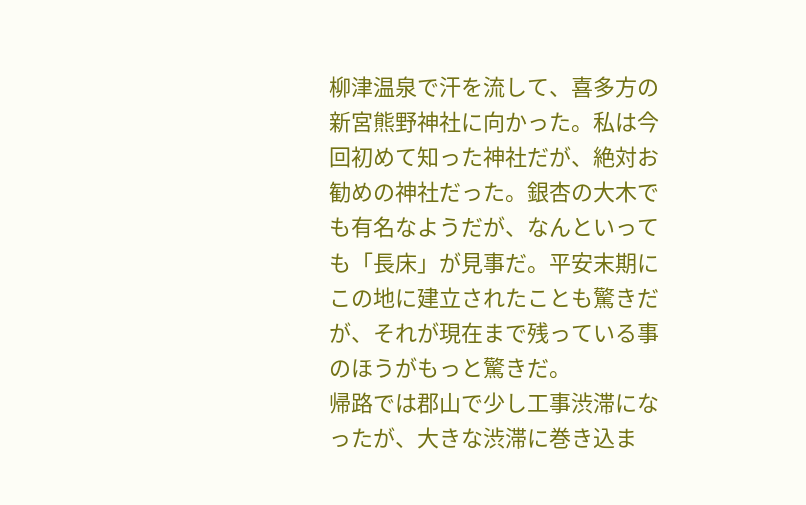柳津温泉で汗を流して、喜多方の新宮熊野神社に向かった。私は今回初めて知った神社だが、絶対お勧めの神社だった。銀杏の大木でも有名なようだが、なんといっても「長床」が見事だ。平安末期にこの地に建立されたことも驚きだが、それが現在まで残っている事のほうがもっと驚きだ。
帰路では郡山で少し工事渋滞になったが、大きな渋滞に巻き込ま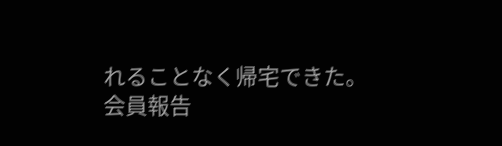れることなく帰宅できた。
会員報告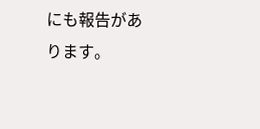にも報告があります。